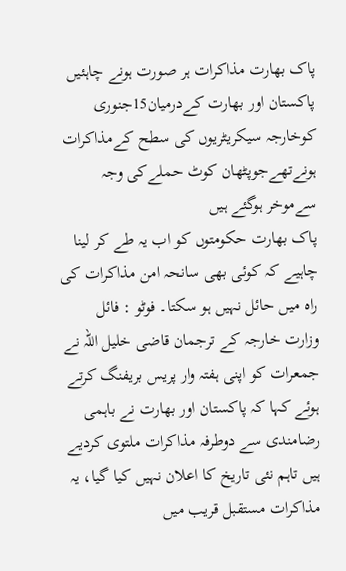پاک بھارت مذاکرات ہر صورت ہونے چاہئیں
پاکستان اور بھارت کےدرمیان15جنوری کوخارجہ سیکریٹریوں کی سطح کےمذاکرات ہونےتھےجوپٹھان کوٹ حملےکی وجہ سےموخر ہوگئے ہیں
پاک بھارت حکومتوں کو اب یہ طے کر لینا چاہیے کہ کوئی بھی سانحہ امن مذاکرات کی راہ میں حائل نہیں ہو سکتا۔ فوٹو : فائل
وزارت خارجہ کے ترجمان قاضی خلیل اللہ نے جمعرات کو اپنی ہفتہ وار پریس بریفنگ کرتے ہوئے کہا کہ پاکستان اور بھارت نے باہمی رضامندی سے دوطرفہ مذاکرات ملتوی کردیے ہیں تاہم نئی تاریخ کا اعلان نہیں کیا گیا، یہ مذاکرات مستقبل قریب میں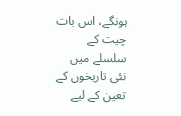ہونگے، اس بات چیت کے سلسلے میں نئی تاریخوں کے تعین کے لیے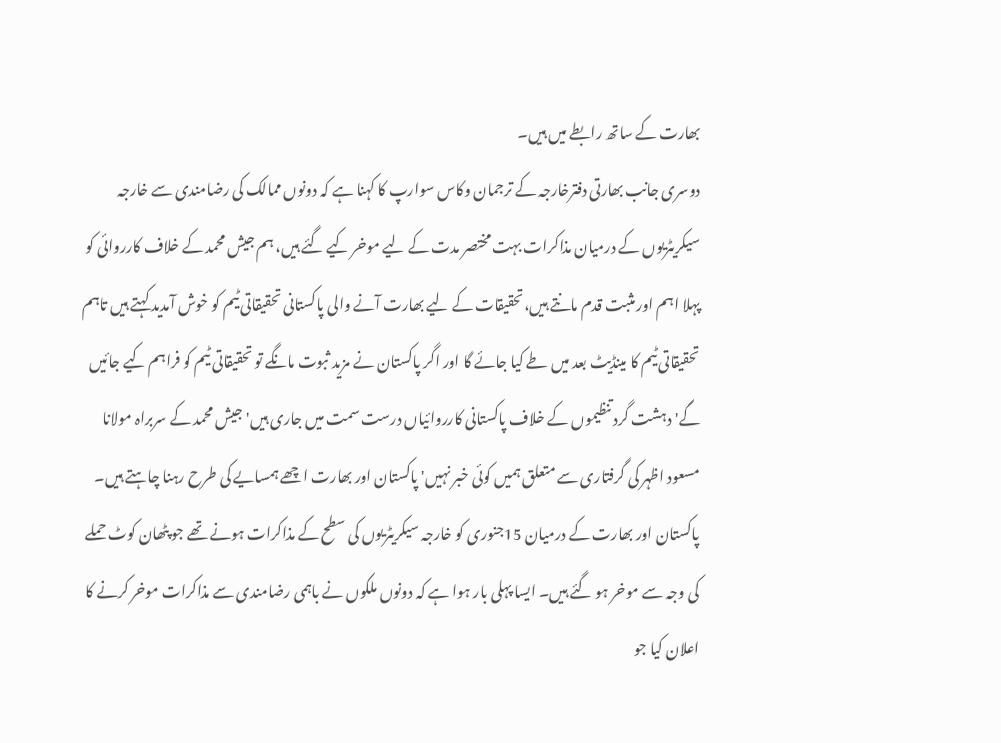بھارت کے ساتھ رابطے میں ہیں۔
دوسری جانب بھارتی دفترخارجہ کے ترجمان وکاس سوارپ کا کہنا ہے کہ دونوں ممالک کی رضامندی سے خارجہ سیکریٹریوں کے درمیان مذاکرات بہت مختصر مدت کے لیے موخر کیے گئے ہیں، ہم جیش محمد کے خلاف کارروائی کو پہلا اہم اور مثبت قدم مانتے ہیں،تحقیقات کے لیے بھارت آنے والی پاکستانی تحقیقاتی ٹیم کو خوش آمدید کہتے ہیں تاہم تحقیقاتی ٹیم کا مینڈیٹ بعد میں طے کیا جائے گا اور اگر پاکستان نے مزید ثبوت مانگے تو تحقیقاتی ٹیم کو فراہم کیے جائیں گے' دہشت گرد تنظیموں کے خلاف پاکستانی کارروائیاں درست سمت میں جاری ہیں' جیش محمد کے سربراہ مولانا مسعود اظہر کی گرفتاری سے متعلق ہمیں کوئی خبر نہیں' پاکستان اور بھارت اچھے ہمسایے کی طرح رہنا چاہتے ہیں۔
پاکستان اور بھارت کے درمیان 15جنوری کو خارجہ سیکریٹریوں کی سطح کے مذاکرات ہونے تھے جو پٹھان کوٹ حملے کی وجہ سے موخر ہو گئے ہیں۔ ایسا پہلی بار ہوا ہے کہ دونوں ملکوں نے باہمی رضامندی سے مذاکرات موخر کرنے کا اعلان کیا جو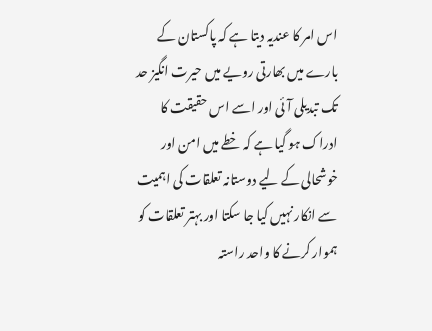اس امر کا عندیہ دیتا ہے کہ پاکستان کے بارے میں بھارتی رویے میں حیرت انگیز حد تک تبدیلی آئی اور اسے اس حقیقت کا ادراک ہو گیا ہے کہ خطے میں امن اور خوشحالی کے لیے دوستانہ تعلقات کی اہمیت سے انکار نہیں کیا جا سکتا اور بہتر تعلقات کو ہموار کرنے کا واحد راستہ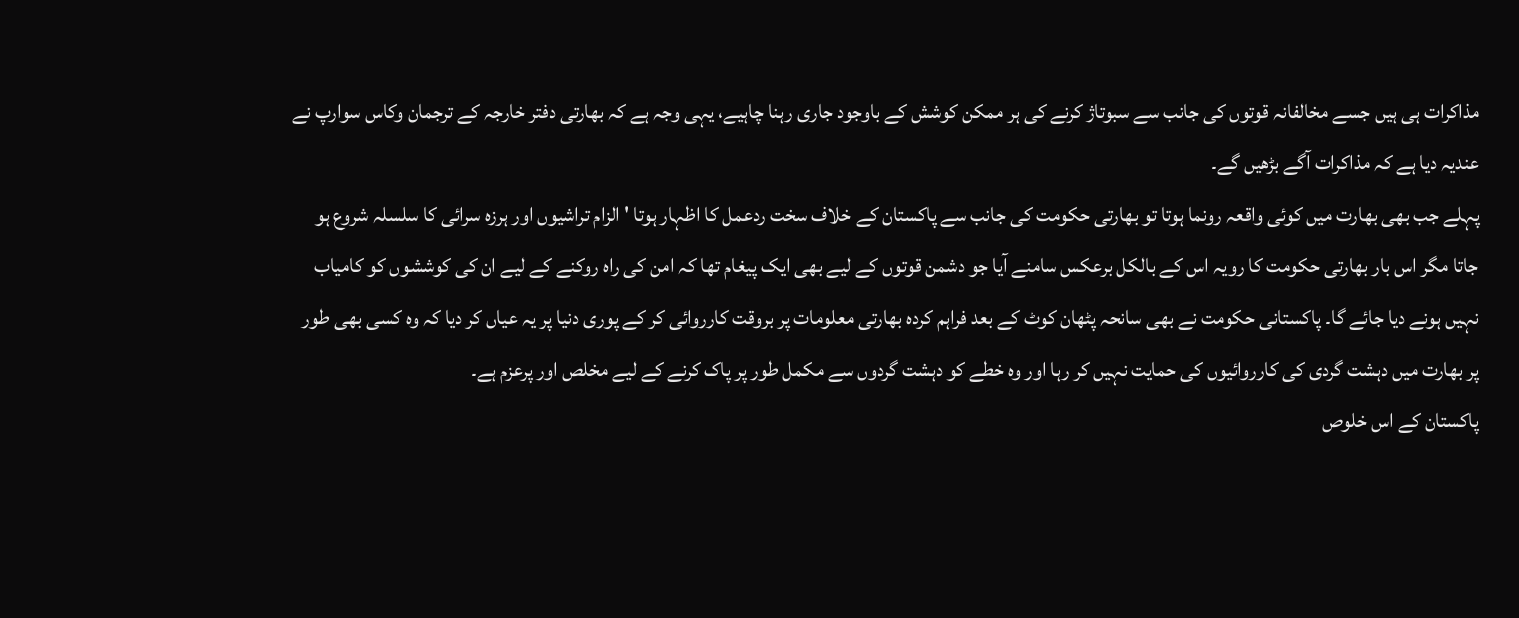مذاکرات ہی ہیں جسے مخالفانہ قوتوں کی جانب سے سبوتاژ کرنے کی ہر ممکن کوشش کے باوجود جاری رہنا چاہیے، یہی وجہ ہے کہ بھارتی دفتر خارجہ کے ترجمان وکاس سوارپ نے عندیہ دیا ہے کہ مذاکرات آگے بڑھیں گے۔
پہلے جب بھی بھارت میں کوئی واقعہ رونما ہوتا تو بھارتی حکومت کی جانب سے پاکستان کے خلاف سخت ردعمل کا اظہار ہوتا ' الزام تراشیوں اور ہرزہ سرائی کا سلسلہ شروع ہو جاتا مگر اس بار بھارتی حکومت کا رویہ اس کے بالکل برعکس سامنے آیا جو دشمن قوتوں کے لیے بھی ایک پیغام تھا کہ امن کی راہ روکنے کے لیے ان کی کوششوں کو کامیاب نہیں ہونے دیا جائے گا۔ پاکستانی حکومت نے بھی سانحہ پٹھان کوٹ کے بعد فراہم کردہ بھارتی معلومات پر بروقت کارروائی کر کے پوری دنیا پر یہ عیاں کر دیا کہ وہ کسی بھی طور پر بھارت میں دہشت گردی کی کارروائیوں کی حمایت نہیں کر رہا اور وہ خطے کو دہشت گردوں سے مکمل طور پر پاک کرنے کے لیے مخلص اور پرعزم ہے۔
پاکستان کے اس خلوص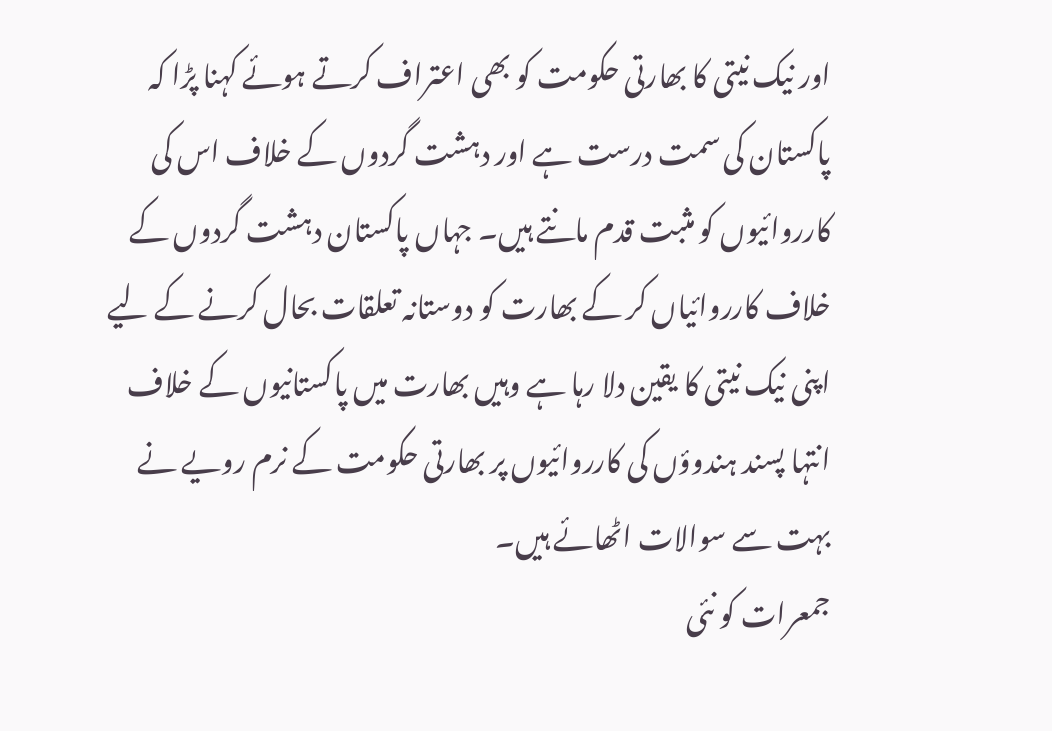اور نیک نیتی کا بھارتی حکومت کو بھی اعتراف کرتے ہوئے کہنا پڑا کہ پاکستان کی سمت درست ہے اور دہشت گردوں کے خلاف اس کی کارروائیوں کو مثبت قدم مانتے ہیں۔ جہاں پاکستان دہشت گردوں کے خلاف کارروائیاں کر کے بھارت کو دوستانہ تعلقات بحال کرنے کے لیے اپنی نیک نیتی کا یقین دلا رہا ہے وہیں بھارت میں پاکستانیوں کے خلاف انتہا پسند ہندوؤں کی کارروائیوں پر بھارتی حکومت کے نرم رویے نے بہت سے سوالات اٹھائے ہیں۔
جمعرات کو نئی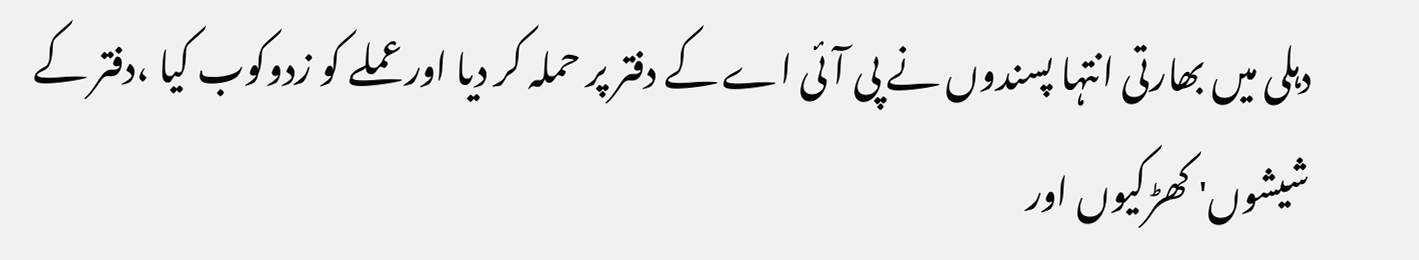دہلی میں بھارتی انتہا پسندوں نے پی آئی اے کے دفتر پر حملہ کر دیا اور عملے کو زدوکوب کیا ،دفتر کے شیشوں' کھڑکیوں اور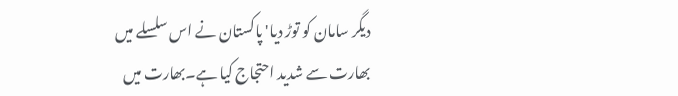دیگر سامان کو توڑ دیا' پاکستان نے اس سلسلے میں بھارت سے شدید احتجاج کیا ہے۔بھارت میں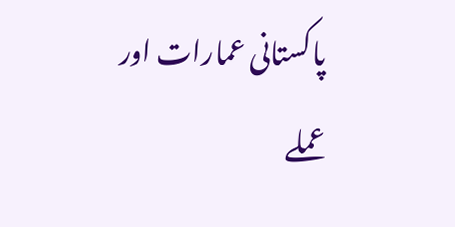پاکستانی عمارات اور عملے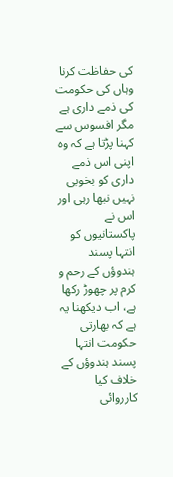کی حفاظت کرنا وہاں کی حکومت کی ذمے داری ہے مگر افسوس سے کہنا پڑتا ہے کہ وہ اپنی اس ذمے داری کو بخوبی نہیں نبھا رہی اور اس نے پاکستانیوں کو انتہا پسند ہندوؤں کے رحم و کرم پر چھوڑ رکھا ہے، اب دیکھنا یہ ہے کہ بھارتی حکومت انتہا پسند ہندوؤں کے خلاف کیا کارروائی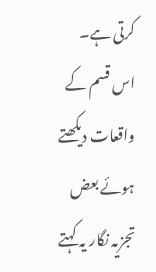کرتی ہے۔
اس قسم کے واقعات دیکھتے ہوئے بعض تجزیہ نگار یہ کہتے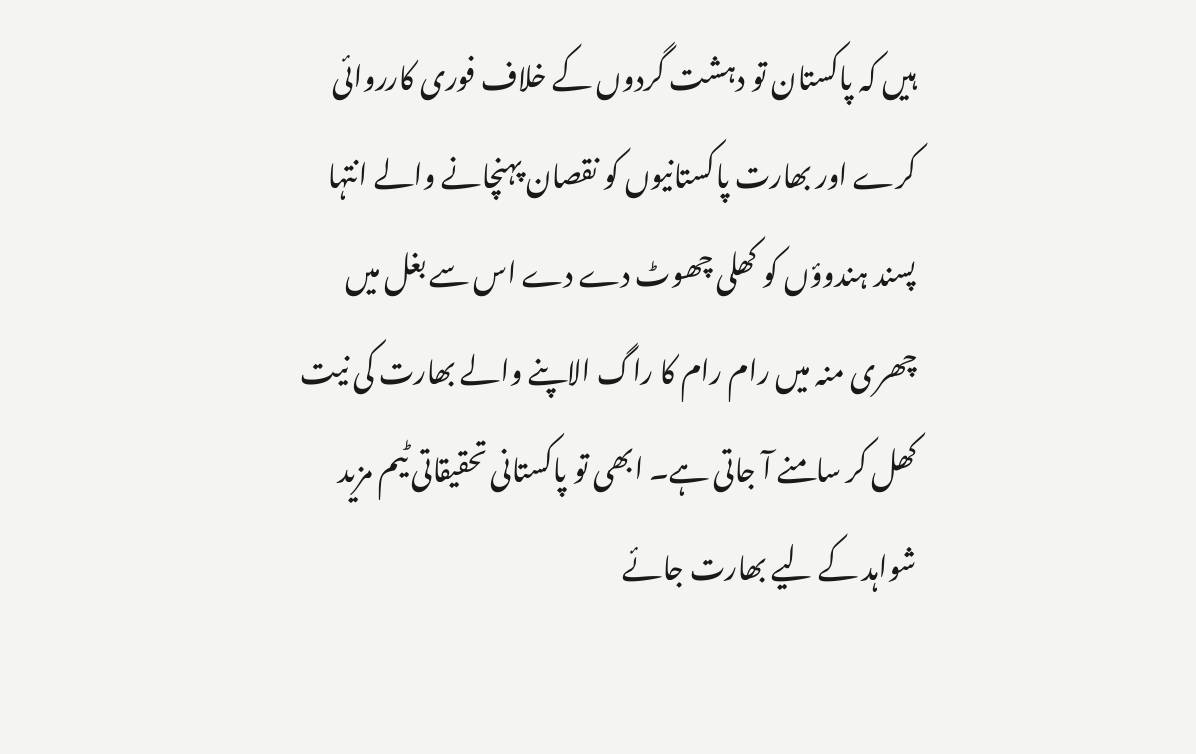ہیں کہ پاکستان تو دہشت گردوں کے خلاف فوری کارروائی کرے اور بھارت پاکستانیوں کو نقصان پہنچانے والے انتہا پسند ہندوؤں کو کھلی چھوٹ دے دے اس سے بغل میں چھری منہ میں رام رام کا راگ الاپنے والے بھارت کی نیت کھل کر سامنے آ جاتی ہے۔ ابھی تو پاکستانی تحقیقاتی ٹیم مزید شواہد کے لیے بھارت جائے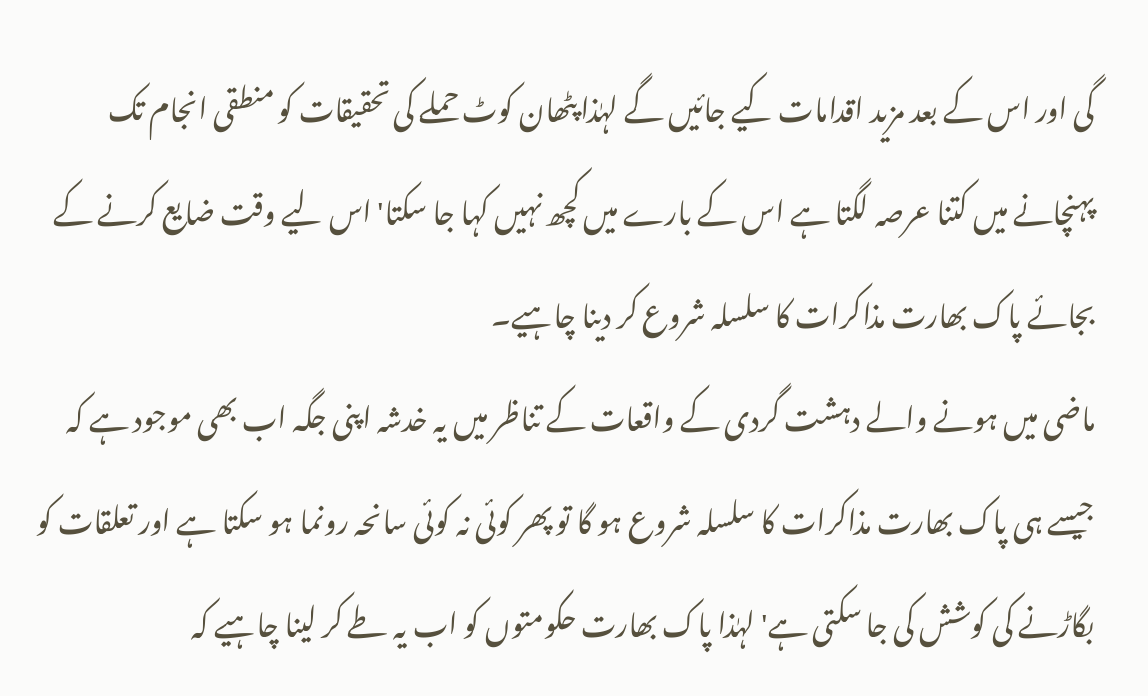گی اور اس کے بعد مزید اقدامات کیے جائیں گے لہٰذا پٹھان کوٹ حملے کی تحقیقات کو منطقی انجام تک پہنچانے میں کتنا عرصہ لگتا ہے اس کے بارے میں کچھ نہیں کہا جا سکتا' اس لیے وقت ضایع کرنے کے بجائے پاک بھارت مذاکرات کا سلسلہ شروع کر دینا چاہیے۔
ماضی میں ہونے والے دہشت گردی کے واقعات کے تناظر میں یہ خدشہ اپنی جگہ اب بھی موجود ہے کہ جیسے ہی پاک بھارت مذاکرات کا سلسلہ شروع ہو گا تو پھر کوئی نہ کوئی سانحہ رونما ہو سکتا ہے اور تعلقات کو بگاڑنے کی کوشش کی جا سکتی ہے' لہٰذا پاک بھارت حکومتوں کو اب یہ طے کر لینا چاہیے کہ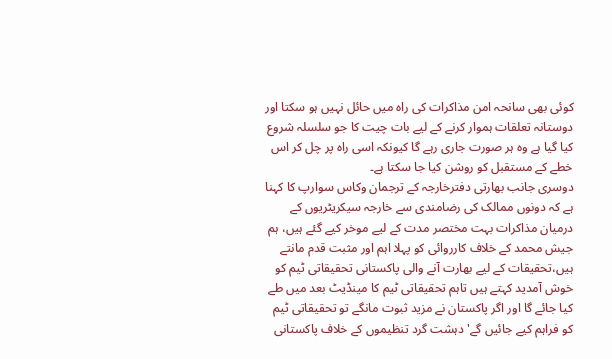کوئی بھی سانحہ امن مذاکرات کی راہ میں حائل نہیں ہو سکتا اور دوستانہ تعلقات ہموار کرنے کے لیے بات چیت کا جو سلسلہ شروع کیا گیا ہے وہ ہر صورت جاری رہے گا کیونکہ اسی راہ پر چل کر اس خطے کے مستقبل کو روشن کیا جا سکتا ہے۔
دوسری جانب بھارتی دفترخارجہ کے ترجمان وکاس سوارپ کا کہنا ہے کہ دونوں ممالک کی رضامندی سے خارجہ سیکریٹریوں کے درمیان مذاکرات بہت مختصر مدت کے لیے موخر کیے گئے ہیں، ہم جیش محمد کے خلاف کارروائی کو پہلا اہم اور مثبت قدم مانتے ہیں،تحقیقات کے لیے بھارت آنے والی پاکستانی تحقیقاتی ٹیم کو خوش آمدید کہتے ہیں تاہم تحقیقاتی ٹیم کا مینڈیٹ بعد میں طے کیا جائے گا اور اگر پاکستان نے مزید ثبوت مانگے تو تحقیقاتی ٹیم کو فراہم کیے جائیں گے' دہشت گرد تنظیموں کے خلاف پاکستانی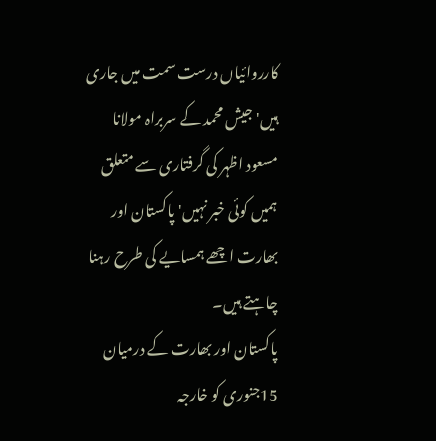کارروائیاں درست سمت میں جاری ہیں' جیش محمد کے سربراہ مولانا مسعود اظہر کی گرفتاری سے متعلق ہمیں کوئی خبر نہیں' پاکستان اور بھارت اچھے ہمسایے کی طرح رہنا چاہتے ہیں۔
پاکستان اور بھارت کے درمیان 15جنوری کو خارجہ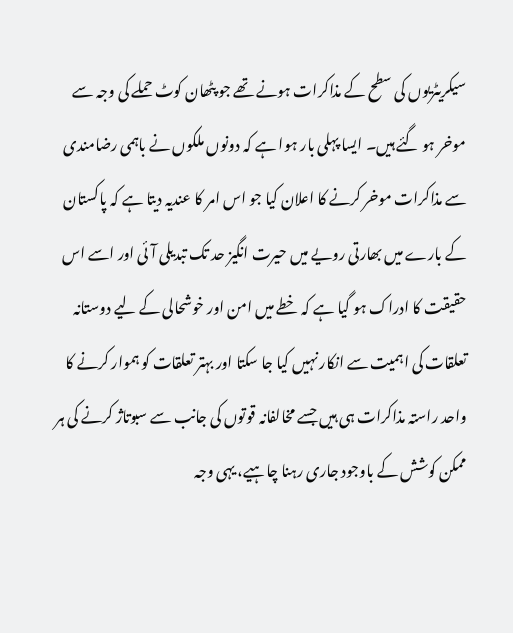سیکریٹریوں کی سطح کے مذاکرات ہونے تھے جو پٹھان کوٹ حملے کی وجہ سے موخر ہو گئے ہیں۔ ایسا پہلی بار ہوا ہے کہ دونوں ملکوں نے باہمی رضامندی سے مذاکرات موخر کرنے کا اعلان کیا جو اس امر کا عندیہ دیتا ہے کہ پاکستان کے بارے میں بھارتی رویے میں حیرت انگیز حد تک تبدیلی آئی اور اسے اس حقیقت کا ادراک ہو گیا ہے کہ خطے میں امن اور خوشحالی کے لیے دوستانہ تعلقات کی اہمیت سے انکار نہیں کیا جا سکتا اور بہتر تعلقات کو ہموار کرنے کا واحد راستہ مذاکرات ہی ہیں جسے مخالفانہ قوتوں کی جانب سے سبوتاژ کرنے کی ہر ممکن کوشش کے باوجود جاری رہنا چاہیے، یہی وجہ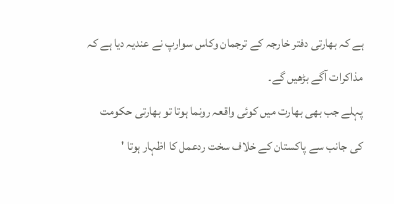ہے کہ بھارتی دفتر خارجہ کے ترجمان وکاس سوارپ نے عندیہ دیا ہے کہ مذاکرات آگے بڑھیں گے۔
پہلے جب بھی بھارت میں کوئی واقعہ رونما ہوتا تو بھارتی حکومت کی جانب سے پاکستان کے خلاف سخت ردعمل کا اظہار ہوتا '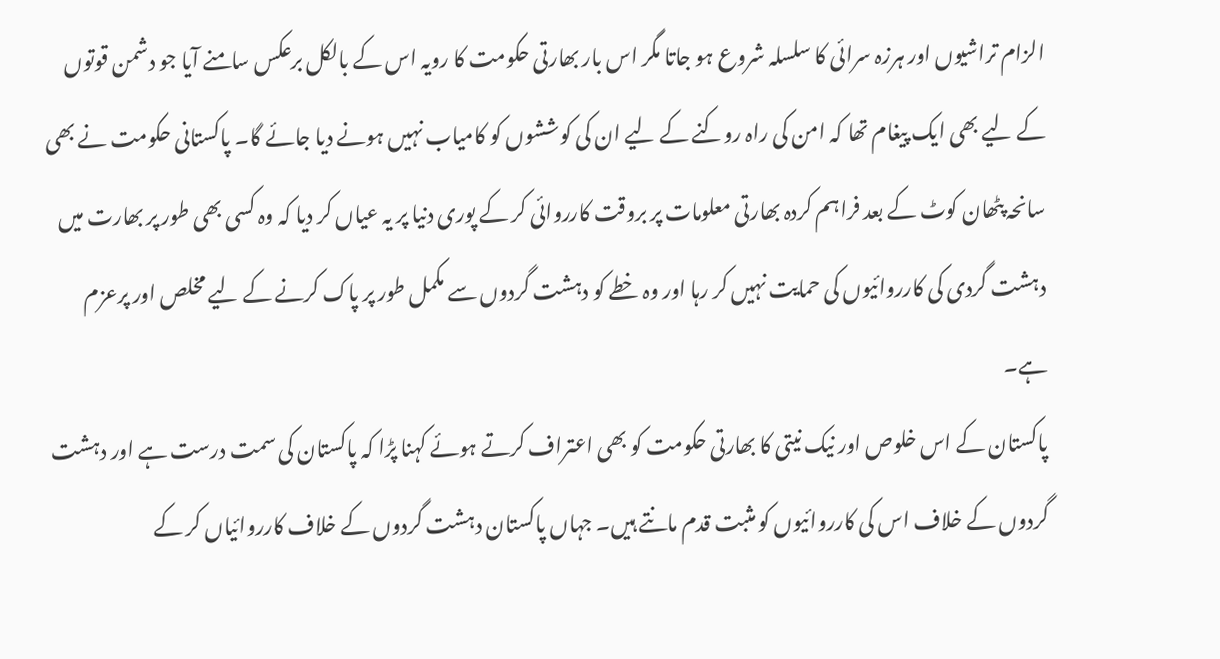الزام تراشیوں اور ہرزہ سرائی کا سلسلہ شروع ہو جاتا مگر اس بار بھارتی حکومت کا رویہ اس کے بالکل برعکس سامنے آیا جو دشمن قوتوں کے لیے بھی ایک پیغام تھا کہ امن کی راہ روکنے کے لیے ان کی کوششوں کو کامیاب نہیں ہونے دیا جائے گا۔ پاکستانی حکومت نے بھی سانحہ پٹھان کوٹ کے بعد فراہم کردہ بھارتی معلومات پر بروقت کارروائی کر کے پوری دنیا پر یہ عیاں کر دیا کہ وہ کسی بھی طور پر بھارت میں دہشت گردی کی کارروائیوں کی حمایت نہیں کر رہا اور وہ خطے کو دہشت گردوں سے مکمل طور پر پاک کرنے کے لیے مخلص اور پرعزم ہے۔
پاکستان کے اس خلوص اور نیک نیتی کا بھارتی حکومت کو بھی اعتراف کرتے ہوئے کہنا پڑا کہ پاکستان کی سمت درست ہے اور دہشت گردوں کے خلاف اس کی کارروائیوں کو مثبت قدم مانتے ہیں۔ جہاں پاکستان دہشت گردوں کے خلاف کارروائیاں کر کے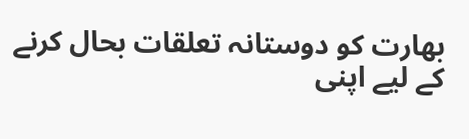بھارت کو دوستانہ تعلقات بحال کرنے کے لیے اپنی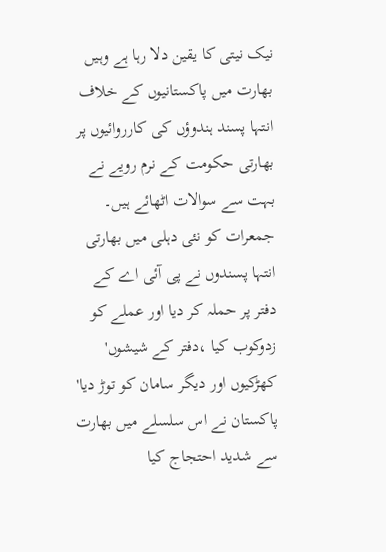نیک نیتی کا یقین دلا رہا ہے وہیں بھارت میں پاکستانیوں کے خلاف انتہا پسند ہندوؤں کی کارروائیوں پر بھارتی حکومت کے نرم رویے نے بہت سے سوالات اٹھائے ہیں۔
جمعرات کو نئی دہلی میں بھارتی انتہا پسندوں نے پی آئی اے کے دفتر پر حملہ کر دیا اور عملے کو زدوکوب کیا ،دفتر کے شیشوں' کھڑکیوں اور دیگر سامان کو توڑ دیا' پاکستان نے اس سلسلے میں بھارت سے شدید احتجاج کیا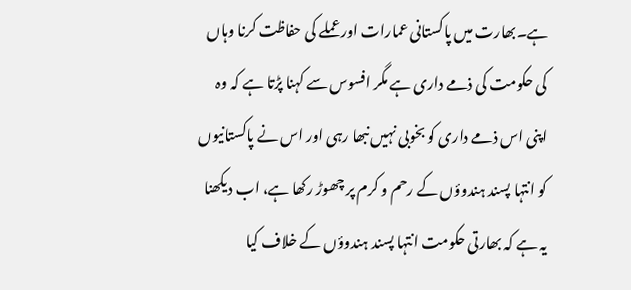ہے۔بھارت میں پاکستانی عمارات اور عملے کی حفاظت کرنا وہاں کی حکومت کی ذمے داری ہے مگر افسوس سے کہنا پڑتا ہے کہ وہ اپنی اس ذمے داری کو بخوبی نہیں نبھا رہی اور اس نے پاکستانیوں کو انتہا پسند ہندوؤں کے رحم و کرم پر چھوڑ رکھا ہے، اب دیکھنا یہ ہے کہ بھارتی حکومت انتہا پسند ہندوؤں کے خلاف کیا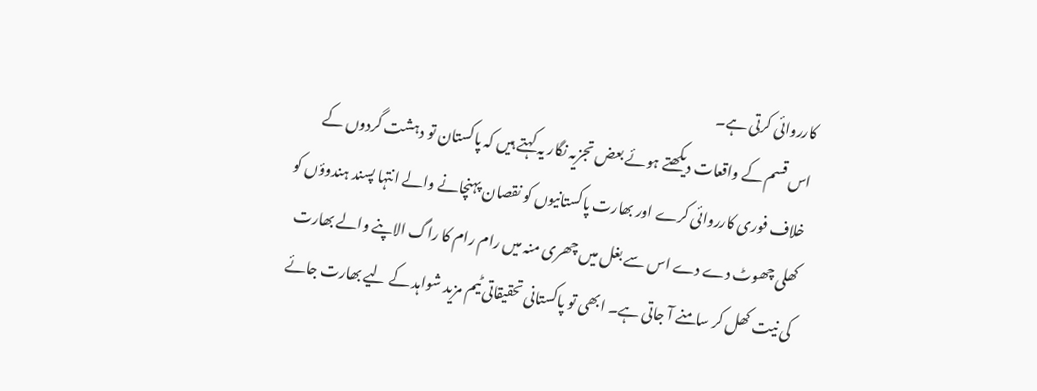کارروائی کرتی ہے۔
اس قسم کے واقعات دیکھتے ہوئے بعض تجزیہ نگار یہ کہتے ہیں کہ پاکستان تو دہشت گردوں کے خلاف فوری کارروائی کرے اور بھارت پاکستانیوں کو نقصان پہنچانے والے انتہا پسند ہندوؤں کو کھلی چھوٹ دے دے اس سے بغل میں چھری منہ میں رام رام کا راگ الاپنے والے بھارت کی نیت کھل کر سامنے آ جاتی ہے۔ ابھی تو پاکستانی تحقیقاتی ٹیم مزید شواہد کے لیے بھارت جائے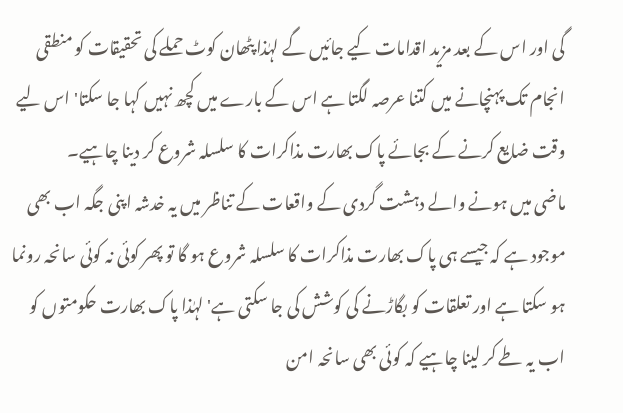گی اور اس کے بعد مزید اقدامات کیے جائیں گے لہٰذا پٹھان کوٹ حملے کی تحقیقات کو منطقی انجام تک پہنچانے میں کتنا عرصہ لگتا ہے اس کے بارے میں کچھ نہیں کہا جا سکتا' اس لیے وقت ضایع کرنے کے بجائے پاک بھارت مذاکرات کا سلسلہ شروع کر دینا چاہیے۔
ماضی میں ہونے والے دہشت گردی کے واقعات کے تناظر میں یہ خدشہ اپنی جگہ اب بھی موجود ہے کہ جیسے ہی پاک بھارت مذاکرات کا سلسلہ شروع ہو گا تو پھر کوئی نہ کوئی سانحہ رونما ہو سکتا ہے اور تعلقات کو بگاڑنے کی کوشش کی جا سکتی ہے' لہٰذا پاک بھارت حکومتوں کو اب یہ طے کر لینا چاہیے کہ کوئی بھی سانحہ امن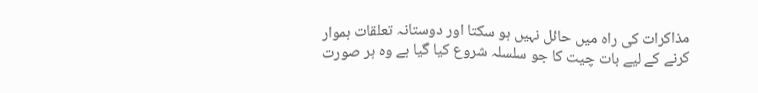مذاکرات کی راہ میں حائل نہیں ہو سکتا اور دوستانہ تعلقات ہموار کرنے کے لیے بات چیت کا جو سلسلہ شروع کیا گیا ہے وہ ہر صورت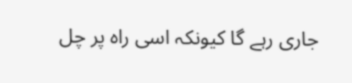جاری رہے گا کیونکہ اسی راہ پر چل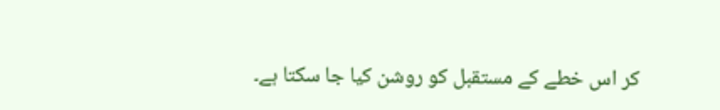کر اس خطے کے مستقبل کو روشن کیا جا سکتا ہے۔